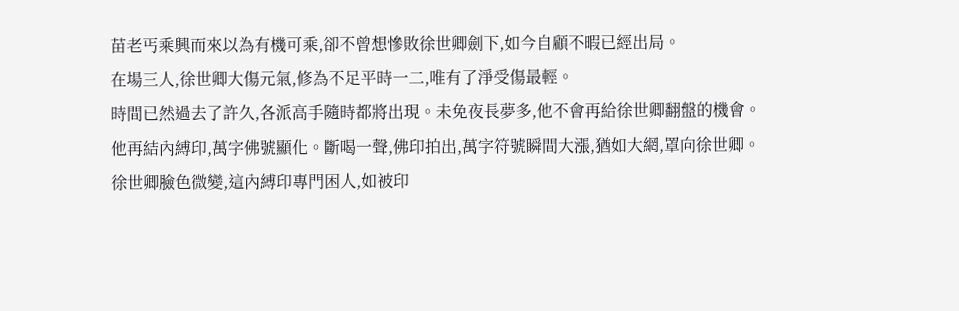苗老丐乘興而來以為有機可乘,卻不曾想慘敗徐世卿劍下,如今自顧不暇已經出局。
在場三人,徐世卿大傷元氣,修為不足平時一二,唯有了淨受傷最輕。
時間已然過去了許久,各派高手隨時都將出現。未免夜長夢多,他不會再給徐世卿翻盤的機會。
他再結內縛印,萬字佛號顯化。斷喝一聲,佛印拍出,萬字符號瞬間大漲,猶如大網,罩向徐世卿。
徐世卿臉色微變,這內縛印專門困人,如被印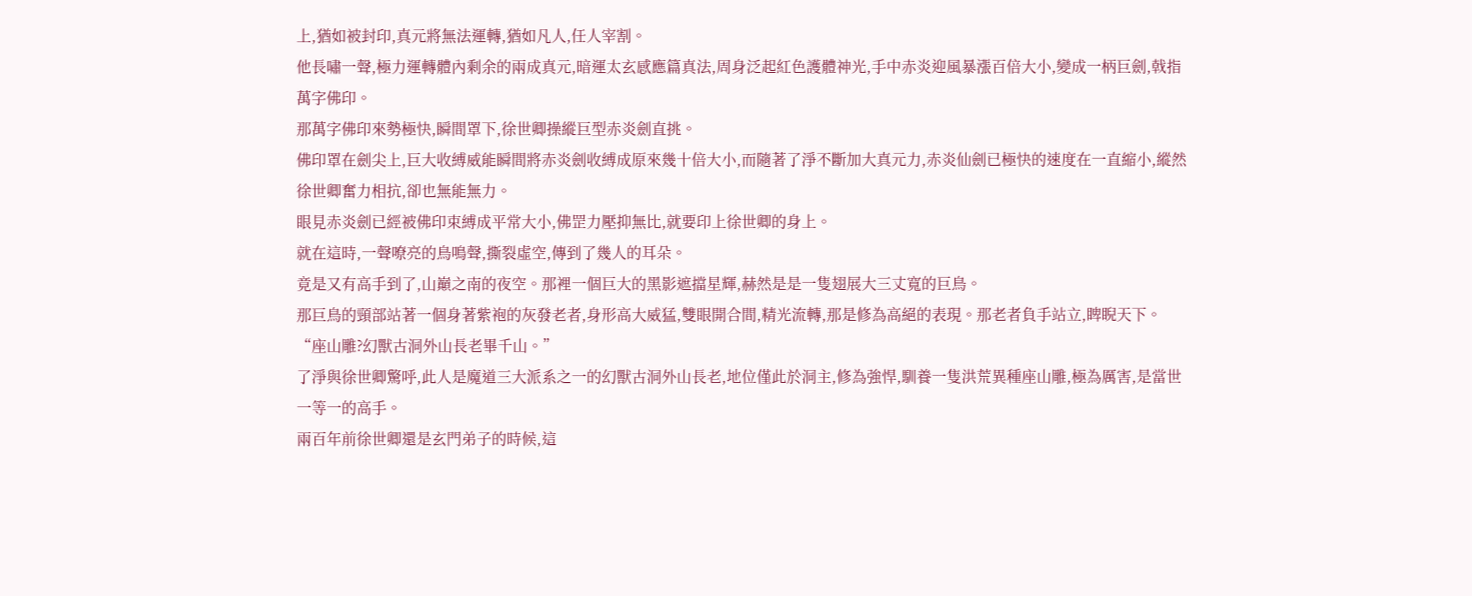上,猶如被封印,真元將無法運轉,猶如凡人,任人宰割。
他長嘯一聲,極力運轉體內剩余的兩成真元,暗運太玄感應篇真法,周身泛起紅色護體神光,手中赤炎迎風暴漲百倍大小,變成一柄巨劍,戟指萬字佛印。
那萬字佛印來勢極快,瞬間罩下,徐世卿操縱巨型赤炎劍直挑。
佛印罩在劍尖上,巨大收縛威能瞬間將赤炎劍收縛成原來幾十倍大小,而隨著了淨不斷加大真元力,赤炎仙劍已極快的速度在一直縮小,縱然徐世卿奮力相抗,卻也無能無力。
眼見赤炎劍已經被佛印束縛成平常大小,佛罡力壓抑無比,就要印上徐世卿的身上。
就在這時,一聲嘹亮的鳥鳴聲,撕裂虛空,傳到了幾人的耳朵。
竟是又有高手到了,山巔之南的夜空。那裡一個巨大的黑影遮擋星輝,赫然是是一隻翅展大三丈寬的巨鳥。
那巨鳥的頸部站著一個身著紫袍的灰發老者,身形高大威猛,雙眼開合間,精光流轉,那是修為高絕的表現。那老者負手站立,睥睨天下。
“座山雕?幻獸古洞外山長老畢千山。”
了淨與徐世卿驚呼,此人是魔道三大派系之一的幻獸古洞外山長老,地位僅此於洞主,修為強悍,馴養一隻洪荒異種座山雕,極為厲害,是當世一等一的高手。
兩百年前徐世卿還是玄門弟子的時候,這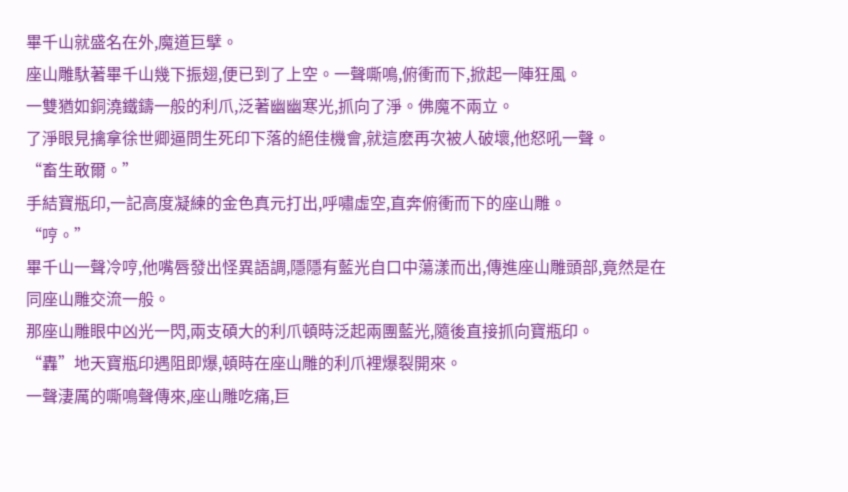畢千山就盛名在外,魔道巨擘。
座山雕馱著畢千山幾下振翅,便已到了上空。一聲嘶鳴,俯衝而下,掀起一陣狂風。
一雙猶如銅澆鐵鑄一般的利爪,泛著幽幽寒光,抓向了淨。佛魔不兩立。
了淨眼見擒拿徐世卿逼問生死印下落的絕佳機會,就這麽再次被人破壞,他怒吼一聲。
“畜生敢爾。”
手結寶瓶印,一記高度凝練的金色真元打出,呼嘯虛空,直奔俯衝而下的座山雕。
“哼。”
畢千山一聲冷哼,他嘴唇發出怪異語調,隱隱有藍光自口中蕩漾而出,傳進座山雕頭部,竟然是在同座山雕交流一般。
那座山雕眼中凶光一閃,兩支碩大的利爪頓時泛起兩團藍光,隨後直接抓向寶瓶印。
“轟”地天寶瓶印遇阻即爆,頓時在座山雕的利爪裡爆裂開來。
一聲淒厲的嘶鳴聲傳來,座山雕吃痛,巨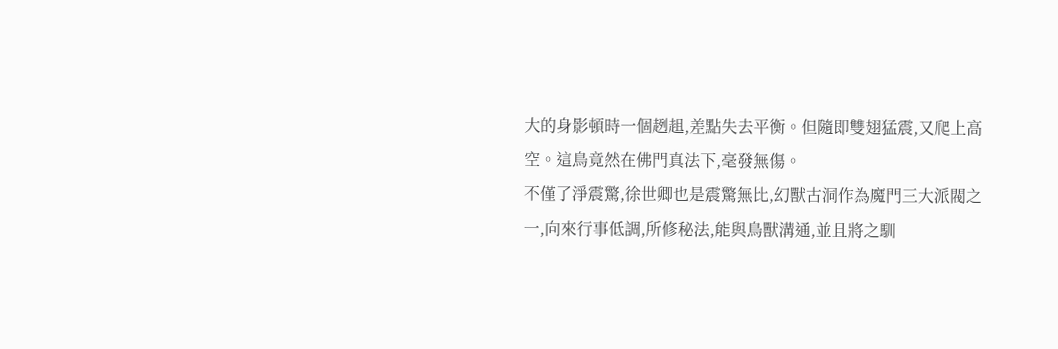大的身影頓時一個趔趄,差點失去平衡。但隨即雙翅猛震,又爬上高空。這鳥竟然在佛門真法下,毫發無傷。
不僅了淨震驚,徐世卿也是震驚無比,幻獸古洞作為魔門三大派閥之一,向來行事低調,所修秘法,能與鳥獸溝通,並且將之馴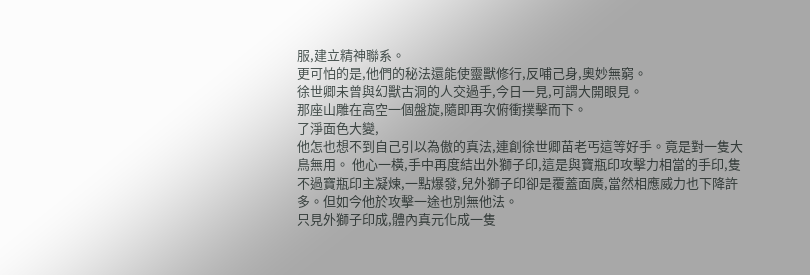服,建立精神聯系。
更可怕的是,他們的秘法還能使靈獸修行,反哺己身,奧妙無窮。
徐世卿未曾與幻獸古洞的人交過手,今日一見,可謂大開眼見。
那座山雕在高空一個盤旋,隨即再次俯衝撲擊而下。
了淨面色大變,
他怎也想不到自己引以為傲的真法,連創徐世卿苗老丐這等好手。竟是對一隻大鳥無用。 他心一橫,手中再度結出外獅子印,這是與寶瓶印攻擊力相當的手印,隻不過寶瓶印主凝煉,一點爆發,兒外獅子印卻是覆蓋面廣,當然相應威力也下降許多。但如今他於攻擊一途也別無他法。
只見外獅子印成,體內真元化成一隻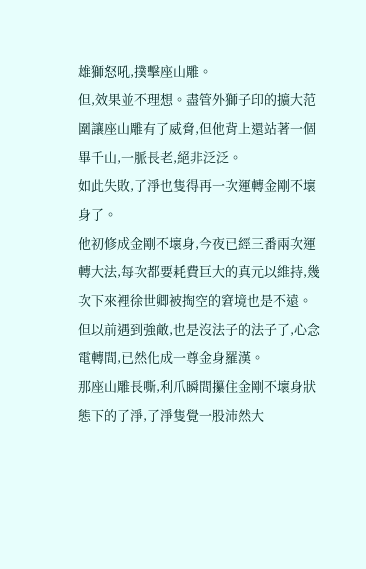雄獅怒吼,撲擊座山雕。
但,效果並不理想。盡管外獅子印的擴大范圍讓座山雕有了威脅,但他背上還站著一個畢千山,一脈長老,絕非泛泛。
如此失敗,了淨也隻得再一次運轉金剛不壞身了。
他初修成金剛不壞身,今夜已經三番兩次運轉大法,每次都要耗費巨大的真元以維持,幾次下來裡徐世卿被掏空的窘境也是不遠。
但以前遇到強敵,也是沒法子的法子了,心念電轉間,已然化成一尊金身羅漢。
那座山雕長嘶,利爪瞬間攥住金剛不壞身狀態下的了淨,了淨隻覺一股沛然大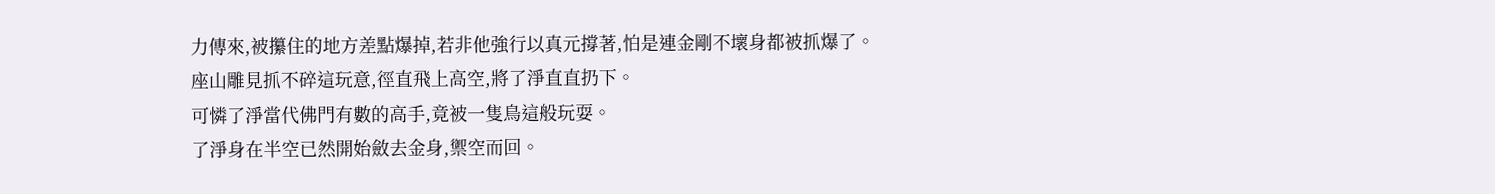力傳來,被攥住的地方差點爆掉,若非他強行以真元撐著,怕是連金剛不壞身都被抓爆了。
座山雕見抓不碎這玩意,徑直飛上高空,將了淨直直扔下。
可憐了淨當代佛門有數的高手,竟被一隻鳥這般玩耍。
了淨身在半空已然開始斂去金身,禦空而回。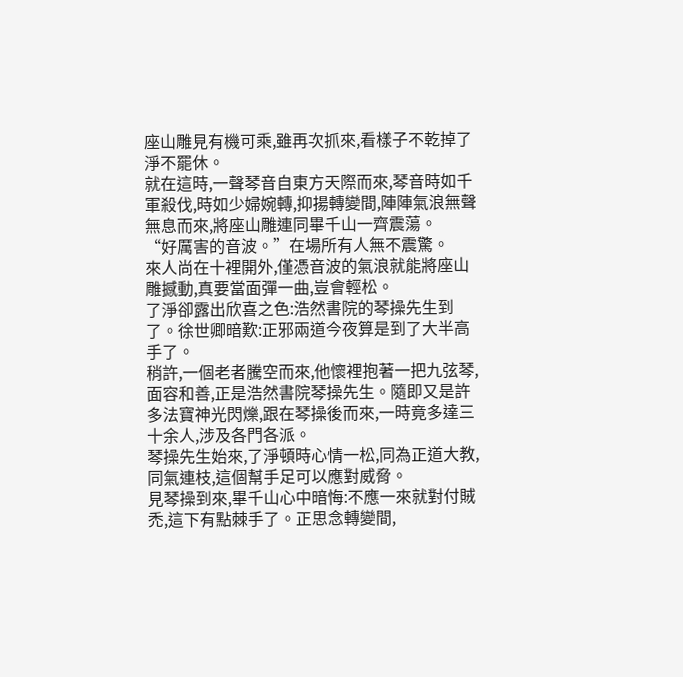座山雕見有機可乘,雖再次抓來,看樣子不乾掉了淨不罷休。
就在這時,一聲琴音自東方天際而來,琴音時如千軍殺伐,時如少婦婉轉,抑揚轉變間,陣陣氣浪無聲無息而來,將座山雕連同畢千山一齊震蕩。
“好厲害的音波。”在場所有人無不震驚。
來人尚在十裡開外,僅憑音波的氣浪就能將座山雕撼動,真要當面彈一曲,豈會輕松。
了淨卻露出欣喜之色:浩然書院的琴操先生到了。徐世卿暗歎:正邪兩道今夜算是到了大半高手了。
稍許,一個老者騰空而來,他懷裡抱著一把九弦琴,面容和善,正是浩然書院琴操先生。隨即又是許多法寶神光閃爍,跟在琴操後而來,一時竟多達三十余人,涉及各門各派。
琴操先生始來,了淨頓時心情一松,同為正道大教,同氣連枝,這個幫手足可以應對威脅。
見琴操到來,畢千山心中暗悔:不應一來就對付賊禿,這下有點棘手了。正思念轉變間,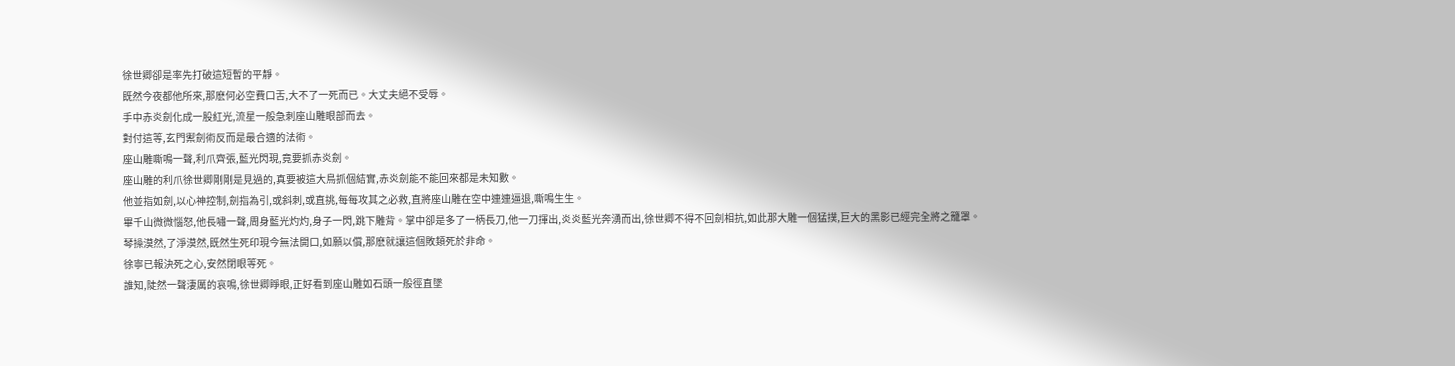徐世卿卻是率先打破這短暫的平靜。
既然今夜都他所來,那麽何必空費口舌,大不了一死而已。大丈夫絕不受辱。
手中赤炎劍化成一股紅光,流星一般急刺座山雕眼部而去。
對付這等,玄門禦劍術反而是最合適的法術。
座山雕嘶鳴一聲,利爪齊張,藍光閃現,竟要抓赤炎劍。
座山雕的利爪徐世卿剛剛是見過的,真要被這大鳥抓個結實,赤炎劍能不能回來都是未知數。
他並指如劍,以心神控制,劍指為引,或斜刺,或直挑,每每攻其之必救,直將座山雕在空中連連逼退,嘶鳴生生。
畢千山微微惱怒,他長嘯一聲,周身藍光灼灼,身子一閃,跳下雕背。掌中卻是多了一柄長刀,他一刀揮出,炎炎藍光奔湧而出,徐世卿不得不回劍相抗,如此那大雕一個猛撲,巨大的黑影已經完全將之籠罩。
琴操漠然,了淨漠然,既然生死印現今無法開口,如願以償,那麽就讓這個敗類死於非命。
徐寧已報決死之心,安然閉眼等死。
誰知,陡然一聲淒厲的哀鳴,徐世卿睜眼,正好看到座山雕如石頭一般徑直墜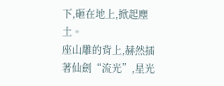下,砸在地上,掀起塵土。
座山雕的背上,赫然插著仙劍“流光”,星光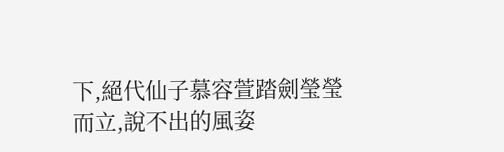下,絕代仙子慕容萱踏劍瑩瑩而立,說不出的風姿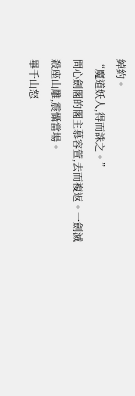綽約。
“魔道妖人,得而誅之。”
問心劍閣的閣主慕容萱,去而複返。一劍滅殺座山雕,震懾當場。
畢千山怒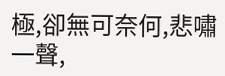極,卻無可奈何,悲嘯一聲,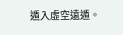遁入虛空遠遁。